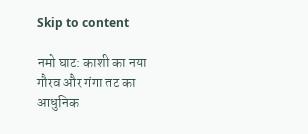Skip to content

नमो घाट: काशी का नया गौरव और गंगा तट का आधुनिक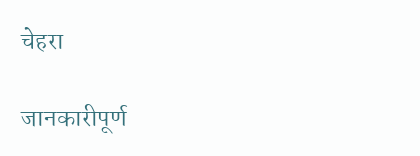चेहरा

जानकारीपूर्ण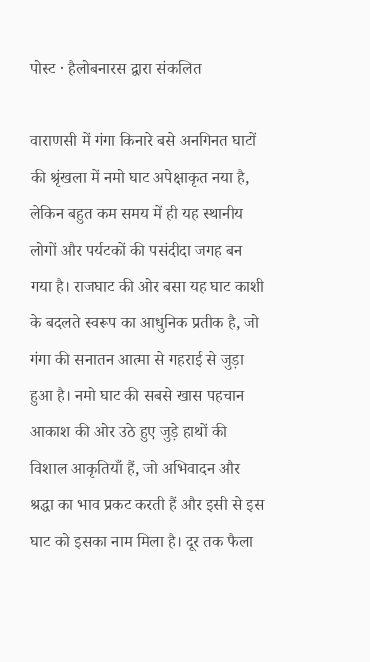पोस्ट · हैलोबनारस द्वारा संकलित

वाराणसी में गंगा किनारे बसे अनगिनत घाटों की श्रृंखला में नमो घाट अपेक्षाकृत नया है, लेकिन बहुत कम समय में ही यह स्थानीय लोगों और पर्यटकों की पसंदीदा जगह बन गया है। राजघाट की ओर बसा यह घाट काशी के बदलते स्वरूप का आधुनिक प्रतीक है, जो गंगा की सनातन आत्मा से गहराई से जुड़ा हुआ है। नमो घाट की सबसे खास पहचान आकाश की ओर उठे हुए जुड़े हाथों की विशाल आकृतियाँ हैं, जो अभिवादन और श्रद्धा का भाव प्रकट करती हैं और इसी से इस घाट को इसका नाम मिला है। दूर तक फैला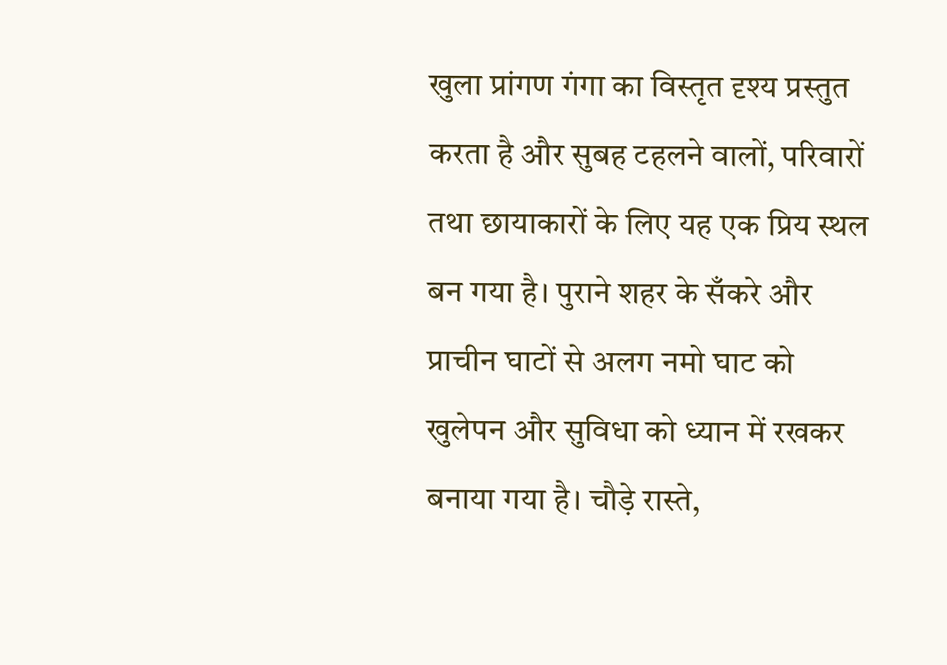खुला प्रांगण गंगा का विस्तृत दृश्य प्रस्तुत करता है और सुबह टहलने वालों, परिवारों तथा छायाकारों के लिए यह एक प्रिय स्थल बन गया है। पुराने शहर के सँकरे और प्राचीन घाटों से अलग नमो घाट को खुलेपन और सुविधा को ध्यान में रखकर बनाया गया है। चौड़े रास्ते,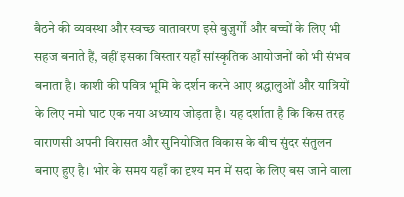बैठने की व्यवस्था और स्वच्छ वातावरण इसे बुज़ुर्गों और बच्चों के लिए भी सहज बनाते हैं, वहीं इसका विस्तार यहाँ सांस्कृतिक आयोजनों को भी संभव बनाता है। काशी की पवित्र भूमि के दर्शन करने आए श्रद्धालुओं और यात्रियों के लिए नमो घाट एक नया अध्याय जोड़ता है। यह दर्शाता है कि किस तरह वाराणसी अपनी विरासत और सुनियोजित विकास के बीच सुंदर संतुलन बनाए हुए है। भोर के समय यहाँ का दृश्य मन में सदा के लिए बस जाने वाला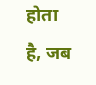होता है, जब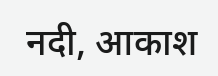नदी, आकाश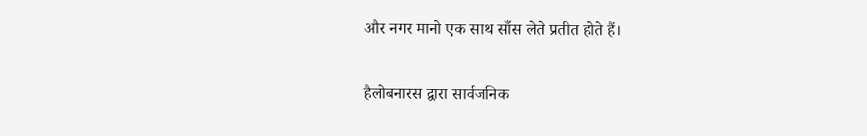और नगर मानो एक साथ साँस लेते प्रतीत होते हैं।

हैलोबनारस द्वारा सार्वजनिक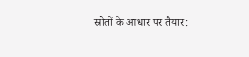स्रोतों के आधार पर तैयार: